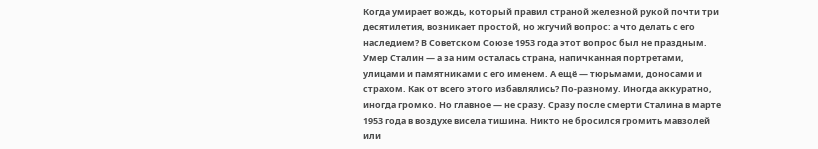Когда умирает вождь, который правил страной железной рукой почти три десятилетия, возникает простой, но жгучий вопрос: а что делать с его наследием? В Советском Союзе 1953 года этот вопрос был не праздным. Умер Сталин — а за ним осталась страна, напичканная портретами, улицами и памятниками с его именем. А ещё — тюрьмами, доносами и страхом. Как от всего этого избавлялись? По-разному. Иногда аккуратно, иногда громко. Но главное — не сразу. Сразу после смерти Сталина в марте 1953 года в воздухе висела тишина. Никто не бросился громить мавзолей или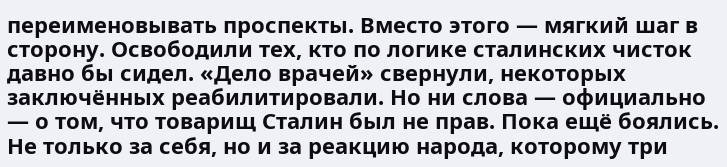переименовывать проспекты. Вместо этого — мягкий шаг в сторону. Освободили тех, кто по логике сталинских чисток давно бы сидел. «Дело врачей» свернули, некоторых заключённых реабилитировали. Но ни слова — официально — о том, что товарищ Сталин был не прав. Пока ещё боялись. Не только за себя, но и за реакцию народа, которому три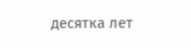десятка лет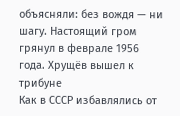объясняли: без вождя — ни шагу. Настоящий гром грянул в феврале 1956 года. Хрущёв вышел к трибуне
Как в СССР избавлялись от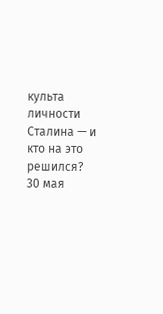культа личности Сталина — и кто на это решился?
30 мая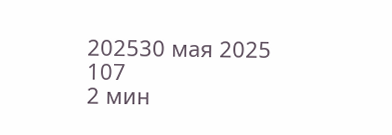202530 мая 2025
107
2 мин